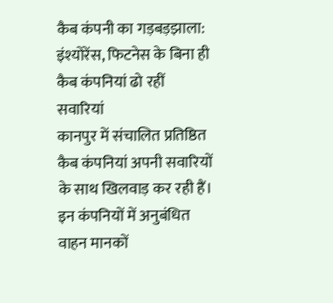कैब कंपनी का गड़बड़झाला: इंश्योरेंस, फिटनेस के बिना ही कैब कंपनियां ढो रहीं सवारियां
कानपुर में संचालित प्रतिष्ठित कैब कंपनियां अपनी सवारियों के साथ खिलवाड़ कर रही हैं। इन कंपनियों में अनुबंधित वाहन मानकों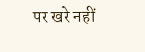पर खरे नहीं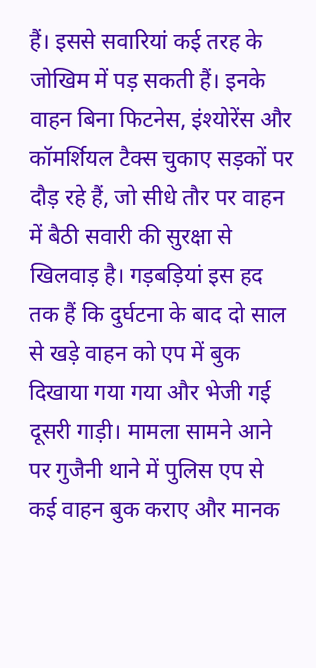हैं। इससे सवारियां कई तरह के जोखिम में पड़ सकती हैं। इनके वाहन बिना फिटनेस, इंश्योरेंस और कॉमर्शियल टैक्स चुकाए सड़कों पर दौड़ रहे हैं, जो सीधे तौर पर वाहन में बैठी सवारी की सुरक्षा से खिलवाड़ है। गड़बड़ियां इस हद तक हैं कि दुर्घटना के बाद दो साल से खड़े वाहन को एप में बुक दिखाया गया गया और भेजी गई दूसरी गाड़ी। मामला सामने आने पर गुजैनी थाने में पुलिस एप से कई वाहन बुक कराए और मानक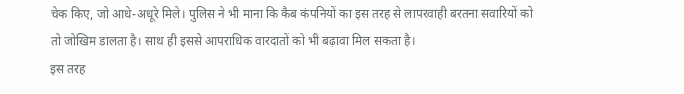चेक किए, जो आधे-अधूरे मिले। पुलिस ने भी माना कि कैब कंपनियों का इस तरह से लापरवाही बरतना सवारियों को तो जोखिम डालता है। साथ ही इससे आपराधिक वारदातों को भी बढ़ावा मिल सकता है।
इस तरह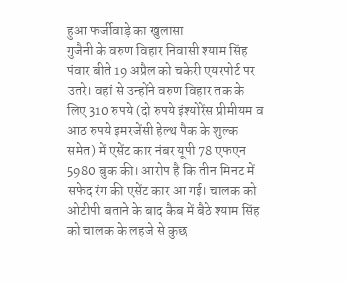हुआ फर्जीवाड़े का खुलासा
गुजैनी के वरुण विहार निवासी श्याम सिंह पंवार बीते 19 अप्रैल को चकेरी एयरपोर्ट पर उतरे। वहां से उन्होंने वरुण विहार तक के लिए 310 रुपये (दो रुपये इंश्योरेंस प्रीमीयम व आठ रुपये इमरजेंसी हेल्थ पैक के शुल्क समेत) में एसेंट कार नंबर यूपी 78 एफएन 5980 बुक की। आरोप है कि तीन मिनट में सफेद रंग की एसेंट कार आ गई। चालक को ओटीपी बताने के बाद कैब में बैठे श्याम सिंह को चालक के लहजे से कुछ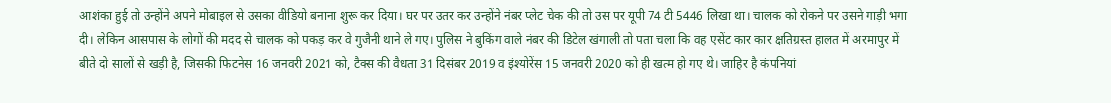आशंका हुई तो उन्होंने अपने मोबाइल से उसका वीडियो बनाना शुरू कर दिया। घर पर उतर कर उन्होंने नंबर प्लेट चेक की तो उस पर यूपी 74 टी 5446 लिखा था। चालक को रोकने पर उसने गाड़ी भगा दी। लेकिन आसपास के लोगों की मदद से चालक को पकड़ कर वे गुजैनी थाने ले गए। पुलिस ने बुकिंग वाले नंबर की डिटेल खंगाली तो पता चला कि वह एसेंट कार कार क्षतिग्रस्त हालत में अरमापुर में बीते दो सालों से खड़ी है, जिसकी फिटनेस 16 जनवरी 2021 को, टैक्स की वैधता 31 दिसंबर 2019 व इंश्योरेंस 15 जनवरी 2020 को ही खत्म हो गए थे। जाहिर है कंपनियां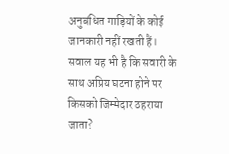अनुबंधित गाड़ियों के कोई जानकारी नहीं रखती हैं। सवाल यह भी है कि सवारी के साथ अप्रिय घटना होने पर किसको जिम्मेदार ठहराया जाता?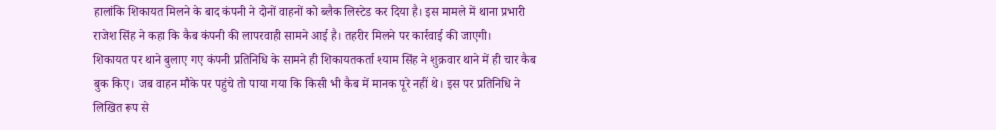हालांकि शिकायत मिलने के बाद कंपनी ने दोनों वाहनों को ब्लैक लिस्टेड कर दिया है। इस मामले में थाना प्रभारी राजेश सिंह ने कहा कि कैब कंपनी की लापरवाही सामने आई है। तहरीर मिलने पर कार्रवाई की जाएगी।
शिकायत पर थाने बुलाए गए कंपनी प्रतिनिधि के सामने ही शिकायतकर्ता श्याम सिंह ने शुक्रवार थाने में ही चार कैब बुक किए। जब वाहन मौके पर पहुंचे तो पाया गया कि किसी भी कैब में मानक पूरे नहीं थे। इस पर प्रतिनिधि ने लिखित रूप से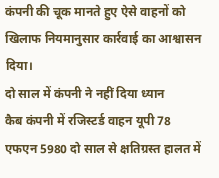कंपनी की चूक मानते हुए ऐसे वाहनों को खिलाफ नियमानुसार कार्रवाई का आश्वासन दिया।
दो साल में कंपनी ने नहीं दिया ध्यान
कैब कंपनी में रजिस्टर्ड वाहन यूपी 78 एफएन 5980 दो साल से क्षतिग्रस्त हालत में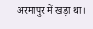अरमापुर में खड़ा था।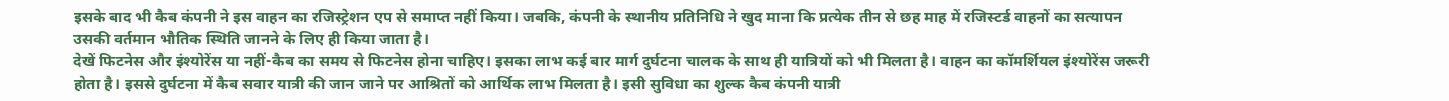इसके बाद भी कैब कंपनी ने इस वाहन का रजिस्ट्रेशन एप से समाप्त नहीं किया। जबकि, कंपनी के स्थानीय प्रतिनिधि ने खुद माना कि प्रत्येक तीन से छह माह में रजिस्टर्ड वाहनों का सत्यापन उसकी वर्तमान भौतिक स्थिति जानने के लिए ही किया जाता है।
देखें फिटनेस और इंश्योरेंस या नहीं-कैब का समय से फिटनेस होना चाहिए। इसका लाभ कई बार मार्ग दुर्घटना चालक के साथ ही यात्रियों को भी मिलता है। वाहन का कॉमर्शियल इंश्योरेंस जरूरी होता है। इससे दुर्घटना में कैब सवार यात्री की जान जाने पर आश्रितों को आर्थिक लाभ मिलता है। इसी सुविधा का शुल्क कैब कंपनी यात्री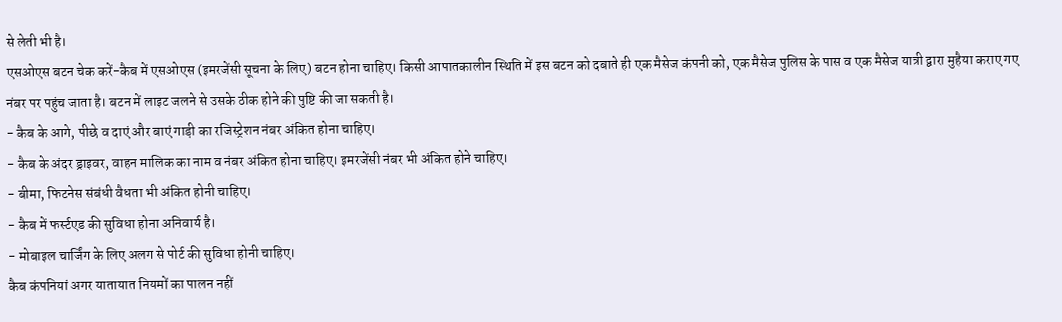से लेती भी है।
एसओएस बटन चेक करें-कैब में एसओएस (इमरजेंसी सूचना के लिए) बटन होना चाहिए। किसी आपातकालीन स्थिति में इस बटन को दबाते ही एक मैसेज कंपनी को, एक मैसेज पुलिस के पास व एक मैसेज यात्री द्वारा मुहैया कराए गए नंबर पर पहुंच जाता है। बटन में लाइट जलने से उसके ठीक होने की पुष्टि की जा सकती है।
- कैब के आगे, पीछे व दाएं और बाएं गाड़ी का रजिस्ट्रेशन नंबर अंकित होना चाहिए।
- कैब के अंदर ड्राइवर, वाहन मालिक का नाम व नंबर अंकित होना चाहिए। इमरजेंसी नंबर भी अंकित होने चाहिए।
- बीमा, फिटनेस संबंधी वैधता भी अंकित होनी चाहिए।
- कैब में फर्स्टएड की सुविधा होना अनिवार्य है।
- मोबाइल चार्जिंग के लिए अलग से पोर्ट की सुविधा होनी चाहिए।
कैब कंपनियां अगर यातायात नियमों का पालन नहीं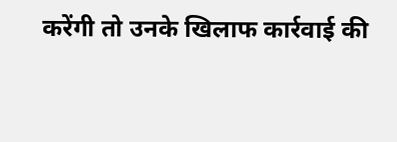करेंगी तो उनके खिलाफ कार्रवाई की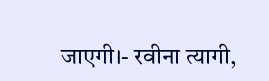जाएगी।- रवीना त्यागी,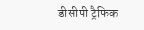डीसीपी ट्रैफिक